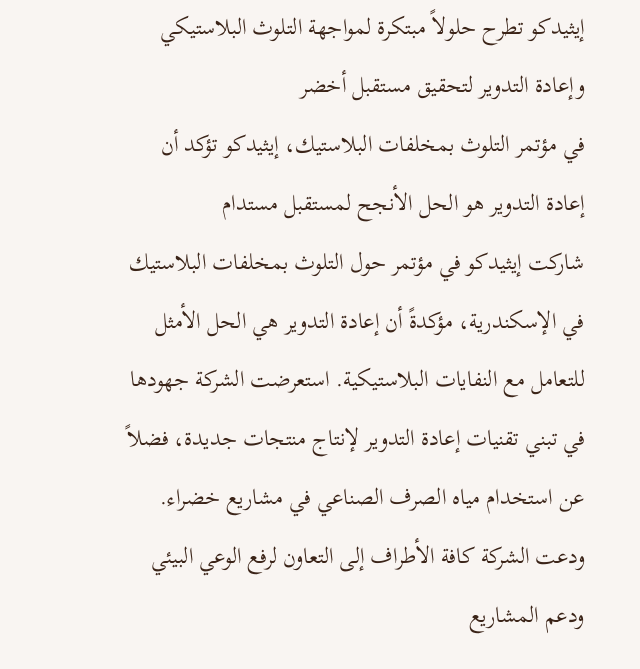إيثيدكو تطرح حلولاً مبتكرة لمواجهة التلوث البلاستيكي وإعادة التدوير لتحقيق مستقبل أخضر
في مؤتمر التلوث بمخلفات البلاستيك، إيثيدكو تؤكد أن إعادة التدوير هو الحل الأنجح لمستقبل مستدام
شاركت إيثيدكو في مؤتمر حول التلوث بمخلفات البلاستيك في الإسكندرية، مؤكدةً أن إعادة التدوير هي الحل الأمثل للتعامل مع النفايات البلاستيكية. استعرضت الشركة جهودها في تبني تقنيات إعادة التدوير لإنتاج منتجات جديدة، فضلاً عن استخدام مياه الصرف الصناعي في مشاريع خضراء. ودعت الشركة كافة الأطراف إلى التعاون لرفع الوعي البيئي ودعم المشاريع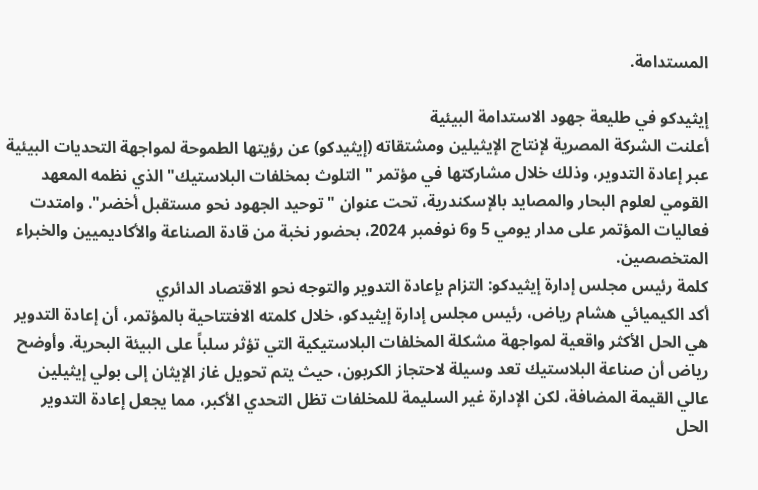المستدامة.

إيثيدكو في طليعة جهود الاستدامة البيئية
أعلنت الشركة المصرية لإنتاج الإيثيلين ومشتقاته (إيثيدكو) عن رؤيتها الطموحة لمواجهة التحديات البيئية عبر إعادة التدوير، وذلك خلال مشاركتها في مؤتمر "التلوث بمخلفات البلاستيك" الذي نظمه المعهد القومي لعلوم البحار والمصايد بالإسكندرية، تحت عنوان "توحيد الجهود نحو مستقبل أخضر". وامتدت فعاليات المؤتمر على مدار يومي 5 و6 نوفمبر 2024، بحضور نخبة من قادة الصناعة والأكاديميين والخبراء المتخصصين.
كلمة رئيس مجلس إدارة إيثيدكو: التزام بإعادة التدوير والتوجه نحو الاقتصاد الدائري
أكد الكيميائي هشام رياض، رئيس مجلس إدارة إيثيدكو، خلال كلمته الافتتاحية بالمؤتمر، أن إعادة التدوير هي الحل الأكثر واقعية لمواجهة مشكلة المخلفات البلاستيكية التي تؤثر سلباً على البيئة البحرية. وأوضح رياض أن صناعة البلاستيك تعد وسيلة لاحتجاز الكربون، حيث يتم تحويل غاز الإيثان إلى بولي إيثيلين عالي القيمة المضافة، لكن الإدارة غير السليمة للمخلفات تظل التحدي الأكبر، مما يجعل إعادة التدوير الحل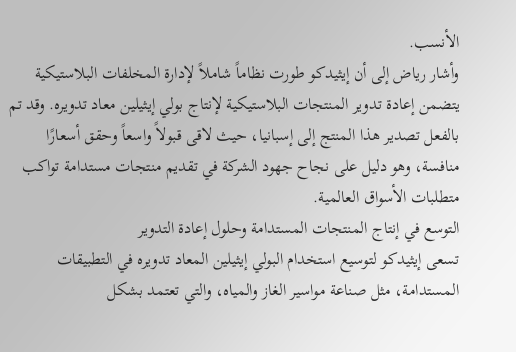الأنسب.
وأشار رياض إلى أن إيثيدكو طورت نظاماً شاملاً لإدارة المخلفات البلاستيكية يتضمن إعادة تدوير المنتجات البلاستيكية لإنتاج بولي إيثيلين معاد تدويره. وقد تم بالفعل تصدير هذا المنتج إلى إسبانيا، حيث لاقى قبولاً واسعاً وحقق أسعارًا منافسة، وهو دليل على نجاح جهود الشركة في تقديم منتجات مستدامة تواكب متطلبات الأسواق العالمية.
التوسع في إنتاج المنتجات المستدامة وحلول إعادة التدوير
تسعى إيثيدكو لتوسيع استخدام البولي إيثيلين المعاد تدويره في التطبيقات المستدامة، مثل صناعة مواسير الغاز والمياه، والتي تعتمد بشكل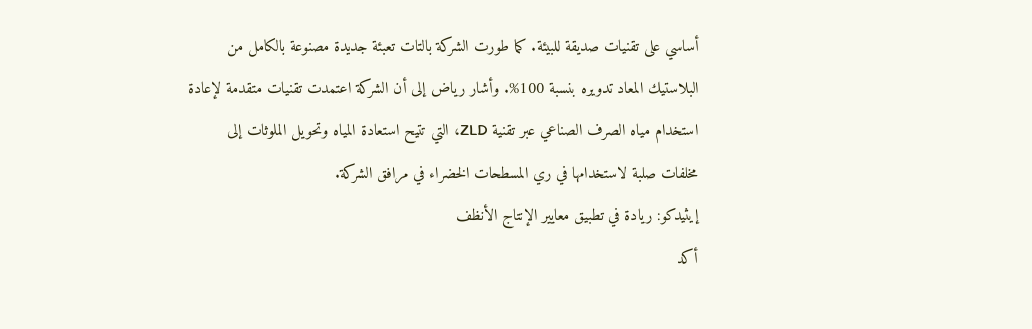أساسي على تقنيات صديقة للبيئة. كما طورت الشركة بالتات تعبئة جديدة مصنوعة بالكامل من البلاستيك المعاد تدويره بنسبة 100%. وأشار رياض إلى أن الشركة اعتمدت تقنيات متقدمة لإعادة استخدام مياه الصرف الصناعي عبر تقنية ZLD، التي تتيح استعادة المياه وتحويل الملوثات إلى مخلفات صلبة لاستخدامها في ري المسطحات الخضراء في مرافق الشركة.
إيثيدكو: ريادة في تطبيق معايير الإنتاج الأنظف
أكد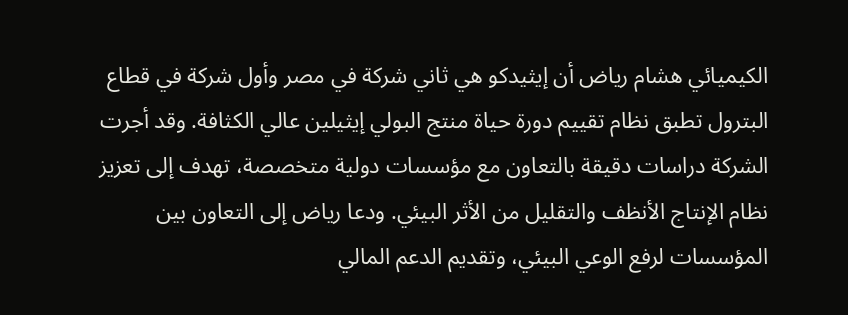الكيميائي هشام رياض أن إيثيدكو هي ثاني شركة في مصر وأول شركة في قطاع البترول تطبق نظام تقييم دورة حياة منتج البولي إيثيلين عالي الكثافة. وقد أجرت الشركة دراسات دقيقة بالتعاون مع مؤسسات دولية متخصصة، تهدف إلى تعزيز نظام الإنتاج الأنظف والتقليل من الأثر البيئي. ودعا رياض إلى التعاون بين المؤسسات لرفع الوعي البيئي، وتقديم الدعم المالي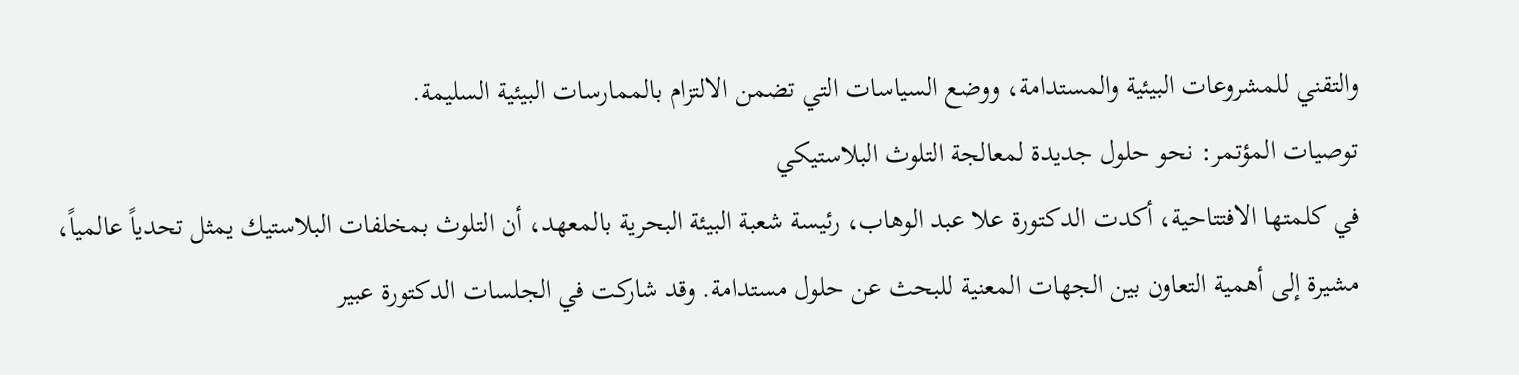والتقني للمشروعات البيئية والمستدامة، ووضع السياسات التي تضمن الالتزام بالممارسات البيئية السليمة.
توصيات المؤتمر: نحو حلول جديدة لمعالجة التلوث البلاستيكي
في كلمتها الافتتاحية، أكدت الدكتورة علا عبد الوهاب، رئيسة شعبة البيئة البحرية بالمعهد، أن التلوث بمخلفات البلاستيك يمثل تحدياً عالمياً، مشيرة إلى أهمية التعاون بين الجهات المعنية للبحث عن حلول مستدامة. وقد شاركت في الجلسات الدكتورة عبير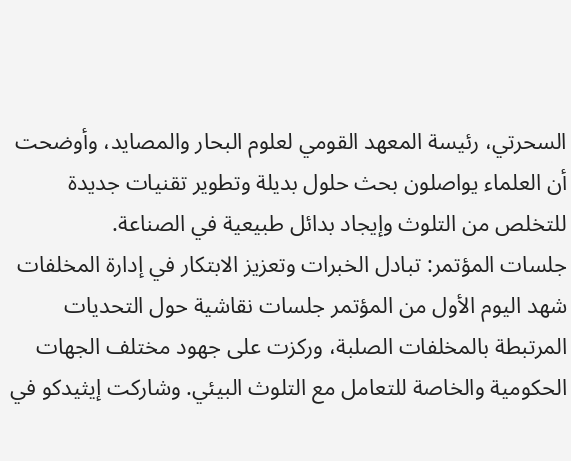السحرتي، رئيسة المعهد القومي لعلوم البحار والمصايد، وأوضحت أن العلماء يواصلون بحث حلول بديلة وتطوير تقنيات جديدة للتخلص من التلوث وإيجاد بدائل طبيعية في الصناعة.
جلسات المؤتمر: تبادل الخبرات وتعزيز الابتكار في إدارة المخلفات
شهد اليوم الأول من المؤتمر جلسات نقاشية حول التحديات المرتبطة بالمخلفات الصلبة، وركزت على جهود مختلف الجهات الحكومية والخاصة للتعامل مع التلوث البيئي. وشاركت إيثيدكو في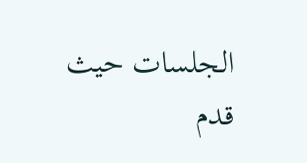الجلسات حيث قدم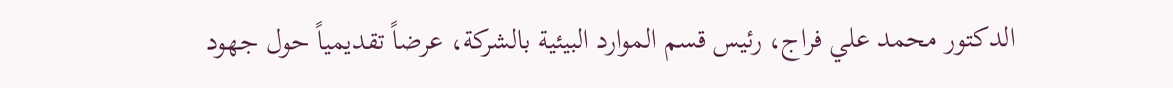الدكتور محمد علي فراج، رئيس قسم الموارد البيئية بالشركة، عرضاً تقديمياً حول جهود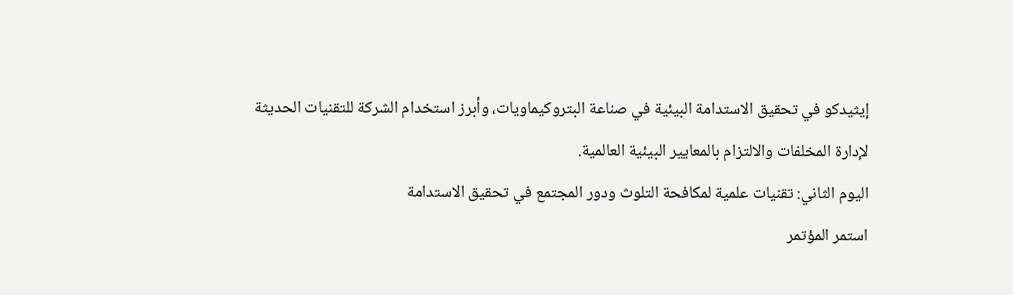إيثيدكو في تحقيق الاستدامة البيئية في صناعة البتروكيماويات، وأبرز استخدام الشركة للتقنيات الحديثة لإدارة المخلفات والالتزام بالمعايير البيئية العالمية.
اليوم الثاني: تقنيات علمية لمكافحة التلوث ودور المجتمع في تحقيق الاستدامة
استمر المؤتمر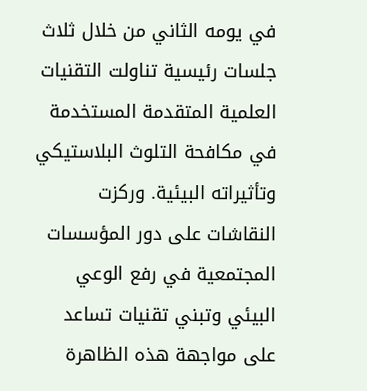في يومه الثاني من خلال ثلاث جلسات رئيسية تناولت التقنيات العلمية المتقدمة المستخدمة في مكافحة التلوث البلاستيكي وتأثيراته البيئية. وركزت النقاشات على دور المؤسسات المجتمعية في رفع الوعي البيئي وتبني تقنيات تساعد على مواجهة هذه الظاهرة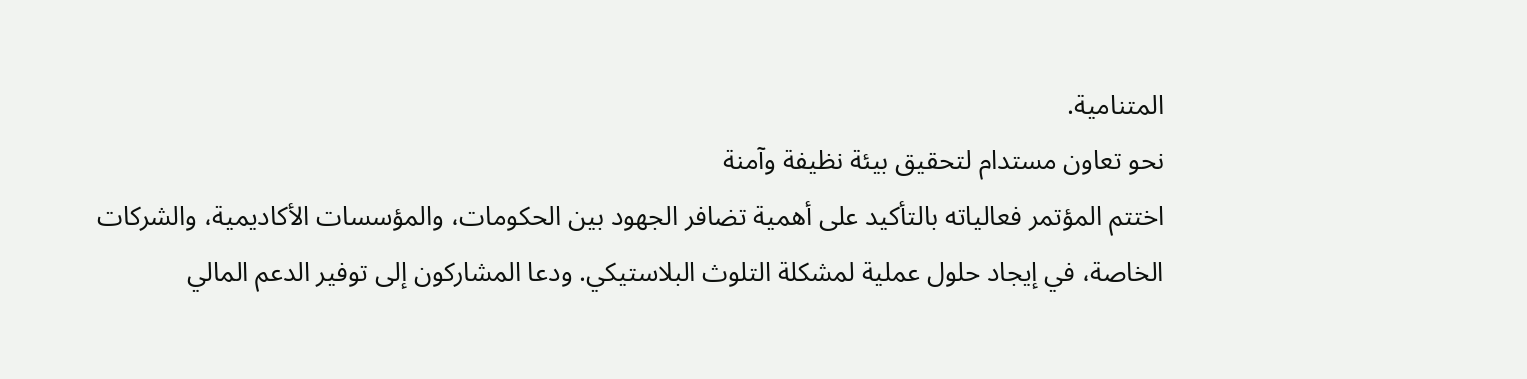المتنامية.
نحو تعاون مستدام لتحقيق بيئة نظيفة وآمنة
اختتم المؤتمر فعالياته بالتأكيد على أهمية تضافر الجهود بين الحكومات، والمؤسسات الأكاديمية، والشركات الخاصة، في إيجاد حلول عملية لمشكلة التلوث البلاستيكي. ودعا المشاركون إلى توفير الدعم المالي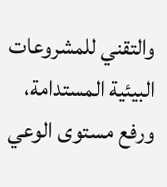والتقني للمشروعات البيئية المستدامة، ورفع مستوى الوعي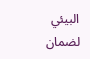البيئي لضمان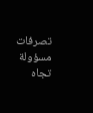تصرفات مسؤولة تجاه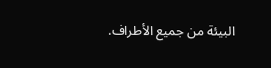البيئة من جميع الأطراف.